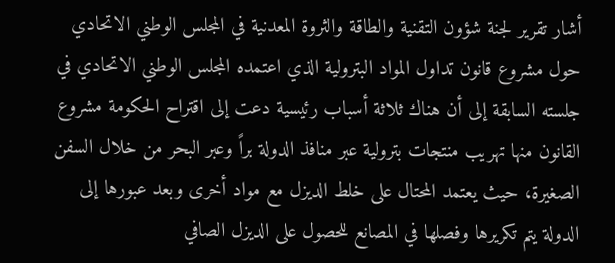أشار تقرير لجنة شؤون التقنية والطاقة والثروة المعدنية في المجلس الوطني الاتحادي حول مشروع قانون تداول المواد البترولية الذي اعتمده المجلس الوطني الاتحادي في جلسته السابقة إلى أن هناك ثلاثة أسباب رئيسية دعت إلى اقتراح الحكومة مشروع القانون منها تهريب منتجات بترولية عبر منافذ الدولة براً وعبر البحر من خلال السفن الصغيرة، حيث يعتمد المحتال على خلط الديزل مع مواد أخرى وبعد عبورها إلى الدولة يتم تكريرها وفصلها في المصانع للحصول على الديزل الصافي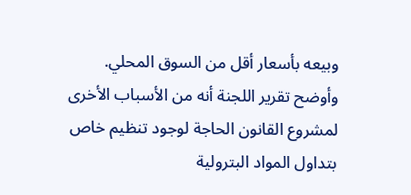وبيعه بأسعار أقل من السوق المحلي.
وأوضح تقرير اللجنة أنه من الأسباب الأخرى لمشروع القانون الحاجة لوجود تنظيم خاص بتداول المواد البترولية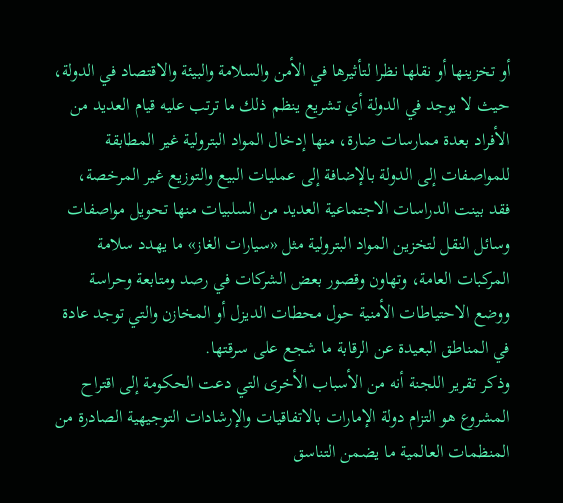أو تخزينها أو نقلها نظرا لتأثيرها في الأمن والسلامة والبيئة والاقتصاد في الدولة، حيث لا يوجد في الدولة أي تشريع ينظم ذلك ما ترتب عليه قيام العديد من الأفراد بعدة ممارسات ضارة، منها إدخال المواد البترولية غير المطابقة للمواصفات إلى الدولة بالإضافة إلى عمليات البيع والتوزيع غير المرخصة، فقد بينت الدراسات الاجتماعية العديد من السلبيات منها تحويل مواصفات وسائل النقل لتخزين المواد البترولية مثل «سيارات الغاز» ما يهدد سلامة المركبات العامة، وتهاون وقصور بعض الشركات في رصد ومتابعة وحراسة ووضع الاحتياطات الأمنية حول محطات الديزل أو المخازن والتي توجد عادة في المناطق البعيدة عن الرقابة ما شجع على سرقتها.
وذكر تقرير اللجنة أنه من الأسباب الأخرى التي دعت الحكومة إلى اقتراح المشروع هو التزام دولة الإمارات بالاتفاقيات والإرشادات التوجيهية الصادرة من المنظمات العالمية ما يضمن التناسق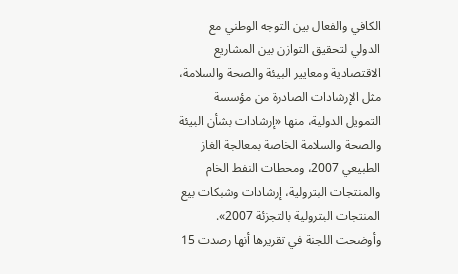الكافي والفعال بين التوجه الوطني مع الدولي لتحقيق التوازن بين المشاريع الاقتصادية ومعايير البيئة والصحة والسلامة، مثل الإرشادات الصادرة من مؤسسة التمويل الدولية، منها «إرشادات بشأن البيئة والصحة والسلامة الخاصة بمعالجة الغاز الطبيعي 2007، ومحطات النفط الخام والمنتجات البترولية، إرشادات وشبكات بيع المنتجات البترولية بالتجزئة 2007».
وأوضحت اللجنة في تقريرها أنها رصدت 15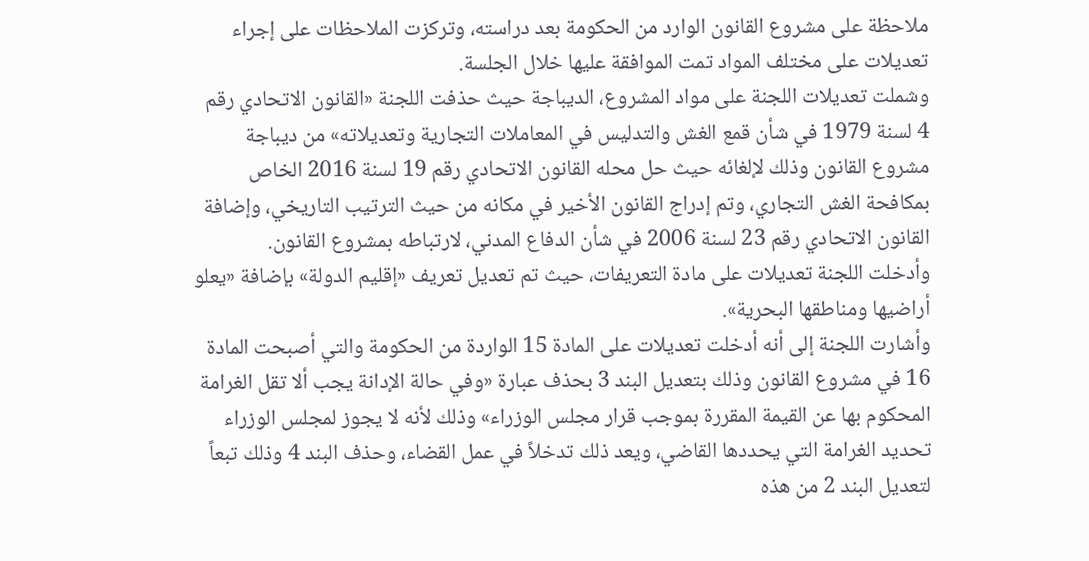ملاحظة على مشروع القانون الوارد من الحكومة بعد دراسته، وتركزت الملاحظات على إجراء تعديلات على مختلف المواد تمت الموافقة عليها خلال الجلسة.
وشملت تعديلات اللجنة على مواد المشروع، الديباجة حيث حذفت اللجنة «القانون الاتحادي رقم 4 لسنة 1979 في شأن قمع الغش والتدليس في المعاملات التجارية وتعديلاته» من ديباجة مشروع القانون وذلك لإلغائه حيث حل محله القانون الاتحادي رقم 19 لسنة 2016 الخاص بمكافحة الغش التجاري، وتم إدراج القانون الأخير في مكانه من حيث الترتيب التاريخي، وإضافة القانون الاتحادي رقم 23 لسنة 2006 في شأن الدفاع المدني، لارتباطه بمشروع القانون.
وأدخلت اللجنة تعديلات على مادة التعريفات، حيث تم تعديل تعريف «إقليم الدولة» بإضافة «يعلو أراضيها ومناطقها البحرية».
وأشارت اللجنة إلى أنه أدخلت تعديلات على المادة 15 الواردة من الحكومة والتي أصبحت المادة 16 في مشروع القانون وذلك بتعديل البند 3 بحذف عبارة «وفي حالة الإدانة يجب ألا تقل الغرامة المحكوم بها عن القيمة المقررة بموجب قرار مجلس الوزراء» وذلك لأنه لا يجوز لمجلس الوزراء تحديد الغرامة التي يحددها القاضي، ويعد ذلك تدخلاً في عمل القضاء، وحذف البند 4 وذلك تبعاً لتعديل البند 2 من هذه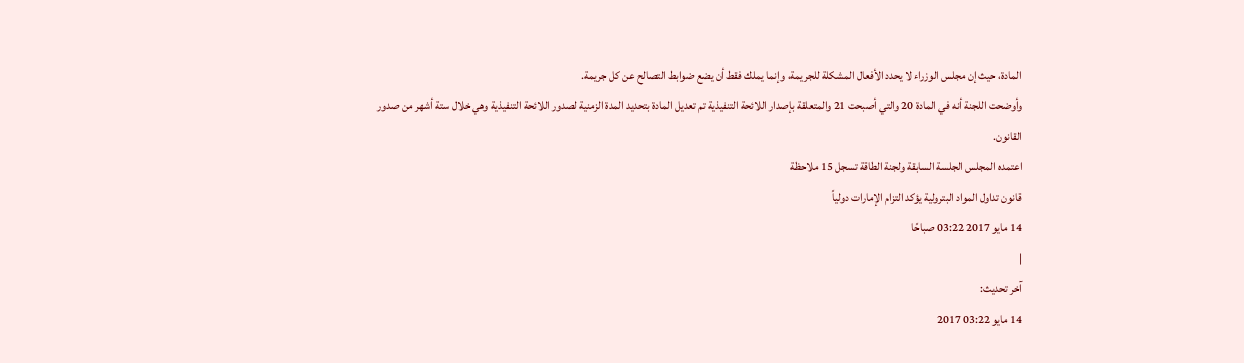المادة، حيث إن مجلس الوزراء لا يحدد الأفعال المشكلة للجريمة، وإنما يملك فقط أن يضع ضوابط التصالح عن كل جريمة.
وأوضحت اللجنة أنه في المادة 20 والتي أصبحت 21 والمتعلقة بإصدار اللائحة التنفيذية تم تعديل المادة بتحديد المدة الزمنية لصدور اللائحة التنفيذية وهي خلال ستة أشهر من صدور القانون.
اعتمده المجلس الجلسة السابقة ولجنة الطاقة تسجل 15 ملاحظة
قانون تداول المواد البترولية يؤكد التزام الإمارات دولياً
14 مايو 2017 03:22 صباحًا
|
آخر تحديث:
14 مايو 03:22 2017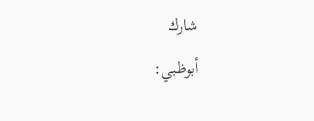شارك
أبوظبي: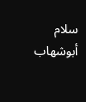سلام أبوشهاب